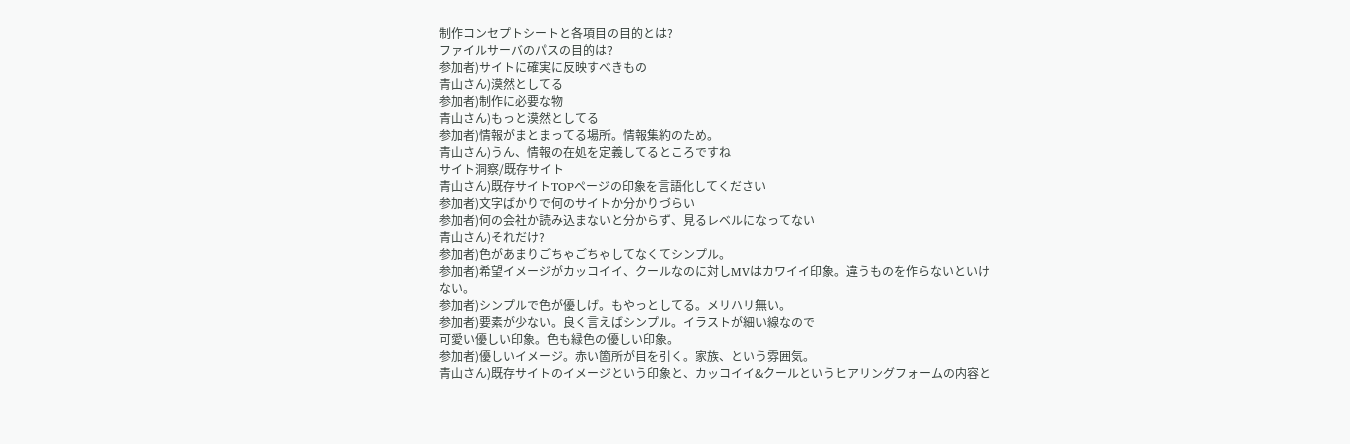制作コンセプトシートと各項目の目的とは?
ファイルサーバのパスの目的は?
参加者)サイトに確実に反映すべきもの
青山さん)漠然としてる
参加者)制作に必要な物
青山さん)もっと漠然としてる
参加者)情報がまとまってる場所。情報集約のため。
青山さん)うん、情報の在処を定義してるところですね
サイト洞察/既存サイト
青山さん)既存サイトTOPページの印象を言語化してください
参加者)文字ばかりで何のサイトか分かりづらい
参加者)何の会社か読み込まないと分からず、見るレベルになってない
青山さん)それだけ?
参加者)色があまりごちゃごちゃしてなくてシンプル。
参加者)希望イメージがカッコイイ、クールなのに対しMVはカワイイ印象。違うものを作らないといけない。
参加者)シンプルで色が優しげ。もやっとしてる。メリハリ無い。
参加者)要素が少ない。良く言えばシンプル。イラストが細い線なので
可愛い優しい印象。色も緑色の優しい印象。
参加者)優しいイメージ。赤い箇所が目を引く。家族、という雰囲気。
青山さん)既存サイトのイメージという印象と、カッコイイ&クールというヒアリングフォームの内容と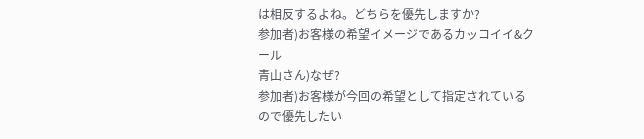は相反するよね。どちらを優先しますか?
参加者)お客様の希望イメージであるカッコイイ&クール
青山さん)なぜ?
参加者)お客様が今回の希望として指定されているので優先したい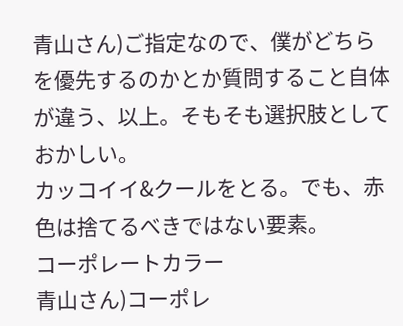青山さん)ご指定なので、僕がどちらを優先するのかとか質問すること自体が違う、以上。そもそも選択肢としておかしい。
カッコイイ&クールをとる。でも、赤色は捨てるべきではない要素。
コーポレートカラー
青山さん)コーポレ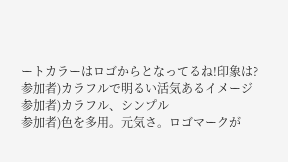ートカラーはロゴからとなってるね!印象は?
参加者)カラフルで明るい活気あるイメージ
参加者)カラフル、シンプル
参加者)色を多用。元気さ。ロゴマークが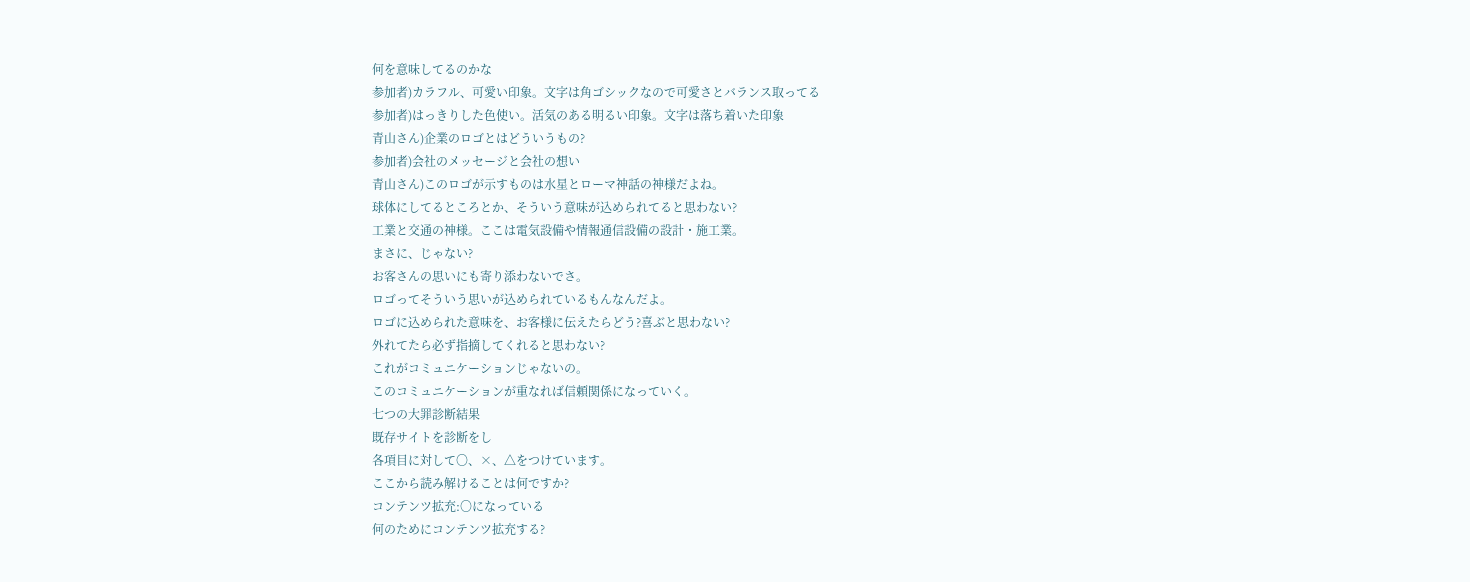何を意味してるのかな
参加者)カラフル、可愛い印象。文字は角ゴシックなので可愛さとバランス取ってる
参加者)はっきりした色使い。活気のある明るい印象。文字は落ち着いた印象
青山さん)企業のロゴとはどういうもの?
参加者)会社のメッセージと会社の想い
青山さん)このロゴが示すものは水星とローマ神話の神様だよね。
球体にしてるところとか、そういう意味が込められてると思わない?
工業と交通の神様。ここは電気設備や情報通信設備の設計・施工業。
まさに、じゃない?
お客さんの思いにも寄り添わないでさ。
ロゴってそういう思いが込められているもんなんだよ。
ロゴに込められた意味を、お客様に伝えたらどう?喜ぶと思わない?
外れてたら必ず指摘してくれると思わない?
これがコミュニケーションじゃないの。
このコミュニケーションが重なれば信頼関係になっていく。
七つの大罪診断結果
既存サイトを診断をし
各項目に対して〇、×、△をつけています。
ここから読み解けることは何ですか?
コンテンツ拡充:〇になっている
何のためにコンテンツ拡充する?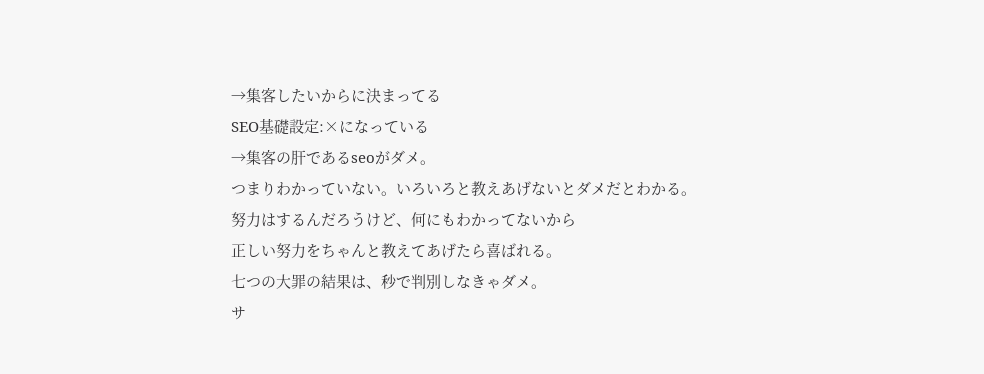→集客したいからに決まってる
SEO基礎設定:×になっている
→集客の肝であるseoがダメ。
つまりわかっていない。いろいろと教えあげないとダメだとわかる。
努力はするんだろうけど、何にもわかってないから
正しい努力をちゃんと教えてあげたら喜ばれる。
七つの大罪の結果は、秒で判別しなきゃダメ。
サ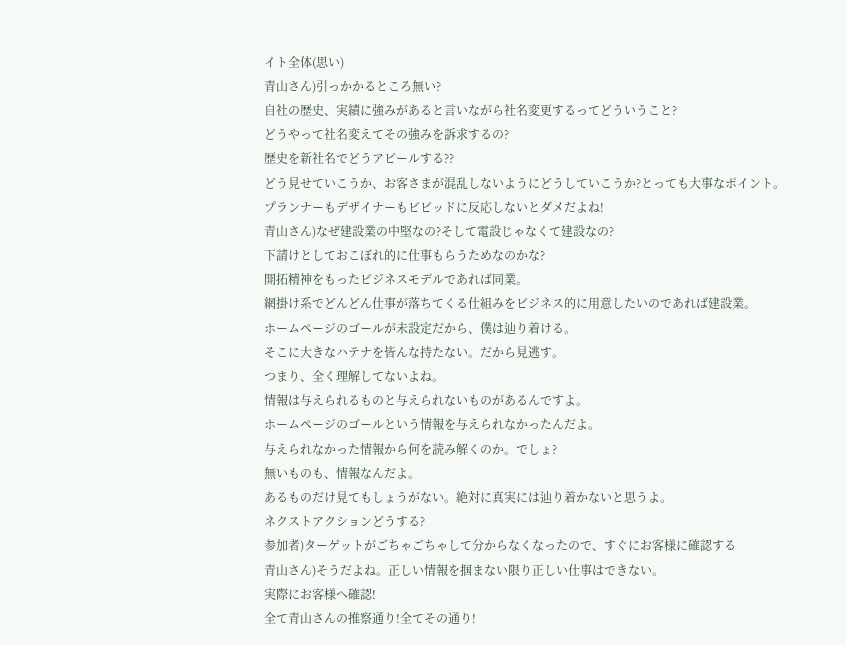イト全体(思い)
青山さん)引っかかるところ無い?
自社の歴史、実績に強みがあると言いながら社名変更するってどういうこと?
どうやって社名変えてその強みを訴求するの?
歴史を新社名でどうアピールする??
どう見せていこうか、お客さまが混乱しないようにどうしていこうか?とっても大事なポイント。
プランナーもデザイナーもビビッドに反応しないとダメだよね!
青山さん)なぜ建設業の中堅なの?そして電設じゃなくて建設なの?
下請けとしておこぼれ的に仕事もらうためなのかな?
開拓精神をもったビジネスモデルであれば同業。
網掛け系でどんどん仕事が落ちてくる仕組みをビジネス的に用意したいのであれば建設業。
ホームページのゴールが未設定だから、僕は辿り着ける。
そこに大きなハテナを皆んな持たない。だから見逃す。
つまり、全く理解してないよね。
情報は与えられるものと与えられないものがあるんですよ。
ホームページのゴールという情報を与えられなかったんだよ。
与えられなかった情報から何を読み解くのか。でしょ?
無いものも、情報なんだよ。
あるものだけ見てもしょうがない。絶対に真実には辿り着かないと思うよ。
ネクストアクションどうする?
参加者)ターゲットがごちゃごちゃして分からなくなったので、すぐにお客様に確認する
青山さん)そうだよね。正しい情報を掴まない限り正しい仕事はできない。
実際にお客様へ確認!
全て青山さんの推察通り!全てその通り!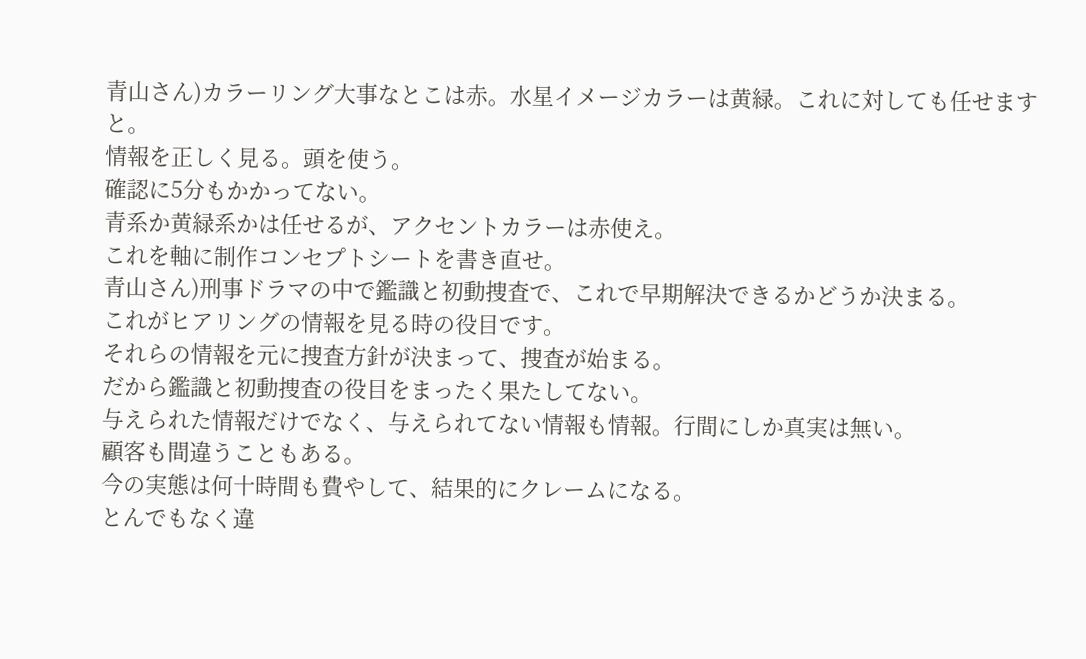青山さん)カラーリング大事なとこは赤。水星イメージカラーは黄緑。これに対しても任せますと。
情報を正しく見る。頭を使う。
確認に5分もかかってない。
青系か黄緑系かは任せるが、アクセントカラーは赤使え。
これを軸に制作コンセプトシートを書き直せ。
青山さん)刑事ドラマの中で鑑識と初動捜査で、これで早期解決できるかどうか決まる。
これがヒアリングの情報を見る時の役目です。
それらの情報を元に捜査方針が決まって、捜査が始まる。
だから鑑識と初動捜査の役目をまったく果たしてない。
与えられた情報だけでなく、与えられてない情報も情報。行間にしか真実は無い。
顧客も間違うこともある。
今の実態は何十時間も費やして、結果的にクレームになる。
とんでもなく違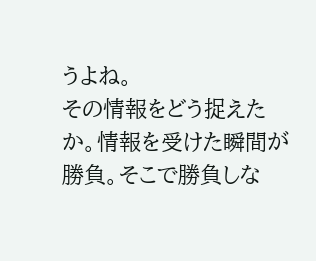うよね。
その情報をどう捉えたか。情報を受けた瞬間が勝負。そこで勝負しな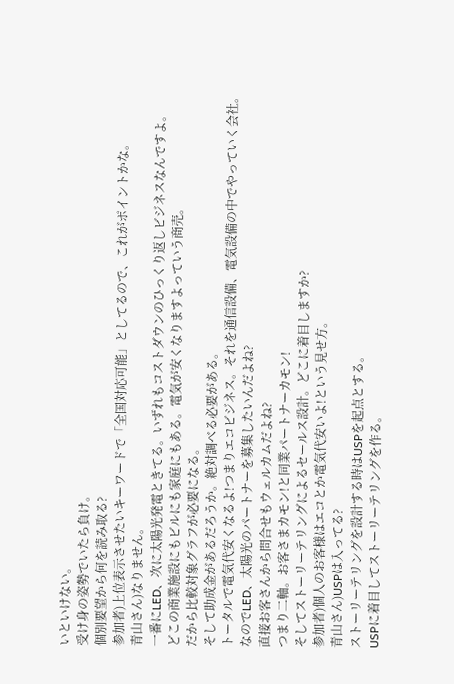いといけない。
受け身の姿勢でいたら負け。
個別要望から何を読み取る?
参加者)上位表示させたいキーワードで「全国対応可能」としてるので、これがポイントかな。
青山さん)なりません。
一番にLED、次に太陽光発電ときてる。いずれもコストダウンのひっくり返しビジネスなんですよ。
どこの商業施設にもビルにも家庭にもある。電気が安くなりますよっていう商売。
だから比較対象グラフが必要になる。
そして助成金があるだろうか。絶対調べる必要がある。
トータルで電気代安くなるよ!つまりエコビジネス。それを通信設備、電気設備の中でやっていく会社。
なのでLED、太陽光のパートナーを募集したいんだよね?
直接お客さんから問合せもウェルカムだよね?
つまり二軸。お客さまカモン!と同業パートナーカモン!
そしてストーリーテリングによるセールス設計。どこに着目しますか?
参加者)個人のお客様はエコとか電気代安いよ!という見せ方。
青山さん)USPは入ってる?
ストーリーテリングを設計する時はUSPを起点とする。
USPに着目してストーリーテリングを作る。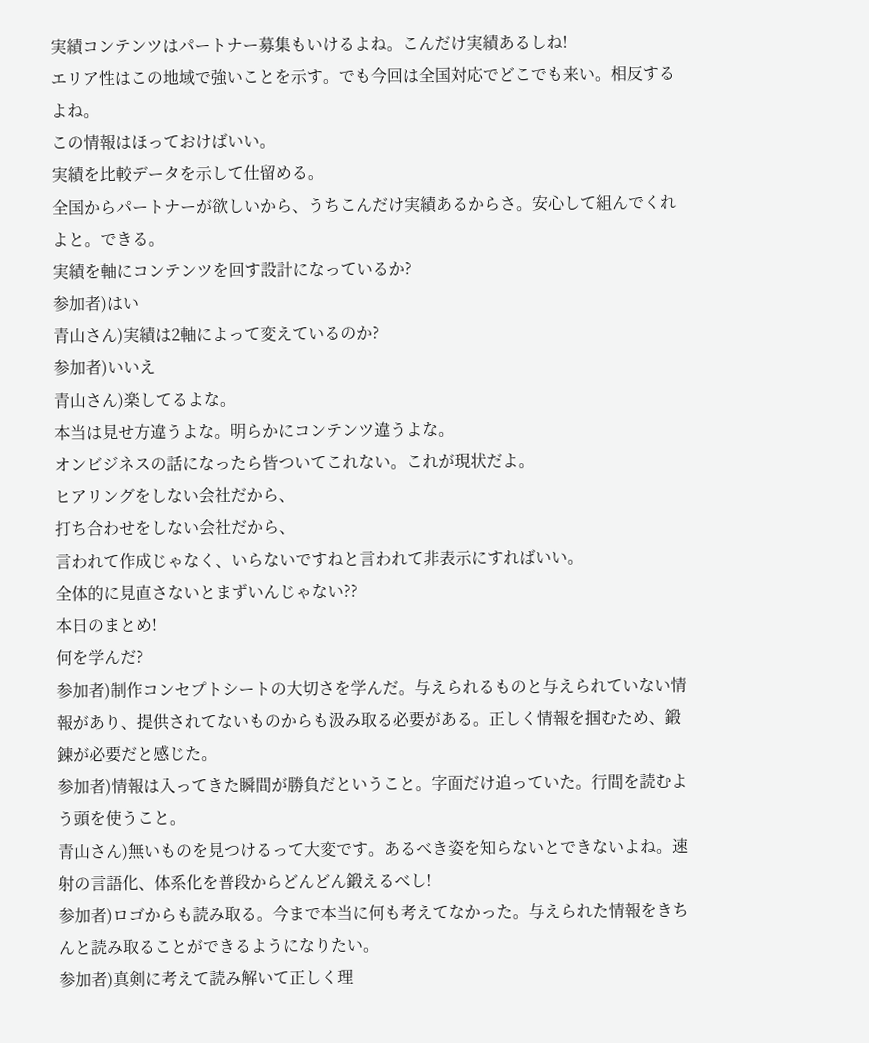実績コンテンツはパートナー募集もいけるよね。こんだけ実績あるしね!
エリア性はこの地域で強いことを示す。でも今回は全国対応でどこでも来い。相反するよね。
この情報はほっておけばいい。
実績を比較データを示して仕留める。
全国からパートナーが欲しいから、うちこんだけ実績あるからさ。安心して組んでくれよと。できる。
実績を軸にコンテンツを回す設計になっているか?
参加者)はい
青山さん)実績は2軸によって変えているのか?
参加者)いいえ
青山さん)楽してるよな。
本当は見せ方違うよな。明らかにコンテンツ違うよな。
オンビジネスの話になったら皆ついてこれない。これが現状だよ。
ヒアリングをしない会社だから、
打ち合わせをしない会社だから、
言われて作成じゃなく、いらないですねと言われて非表示にすればいい。
全体的に見直さないとまずいんじゃない??
本日のまとめ!
何を学んだ?
参加者)制作コンセプトシートの大切さを学んだ。与えられるものと与えられていない情報があり、提供されてないものからも汲み取る必要がある。正しく情報を掴むため、鍛錬が必要だと感じた。
参加者)情報は入ってきた瞬間が勝負だということ。字面だけ追っていた。行間を読むよう頭を使うこと。
青山さん)無いものを見つけるって大変です。あるべき姿を知らないとできないよね。速射の言語化、体系化を普段からどんどん鍛えるべし!
参加者)ロゴからも読み取る。今まで本当に何も考えてなかった。与えられた情報をきちんと読み取ることができるようになりたい。
参加者)真剣に考えて読み解いて正しく理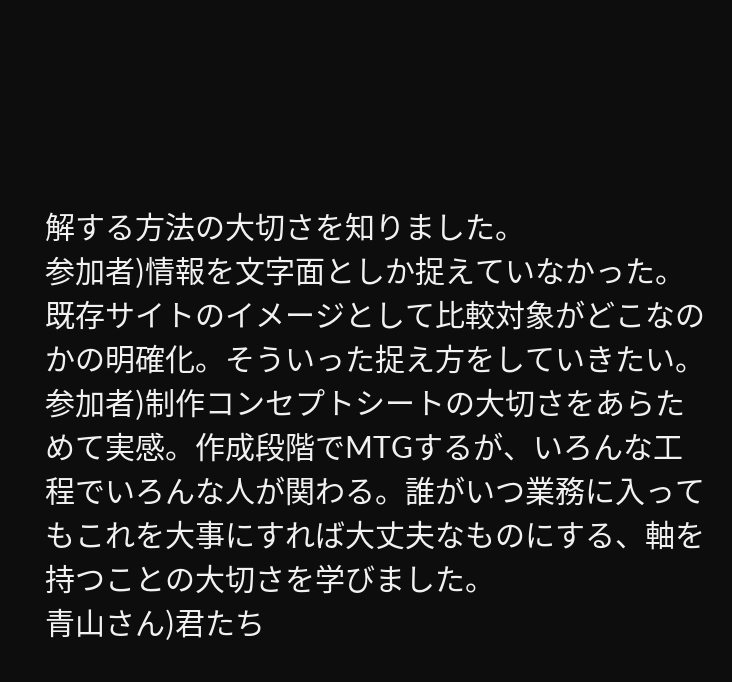解する方法の大切さを知りました。
参加者)情報を文字面としか捉えていなかった。
既存サイトのイメージとして比較対象がどこなのかの明確化。そういった捉え方をしていきたい。
参加者)制作コンセプトシートの大切さをあらためて実感。作成段階でMTGするが、いろんな工程でいろんな人が関わる。誰がいつ業務に入ってもこれを大事にすれば大丈夫なものにする、軸を持つことの大切さを学びました。
青山さん)君たち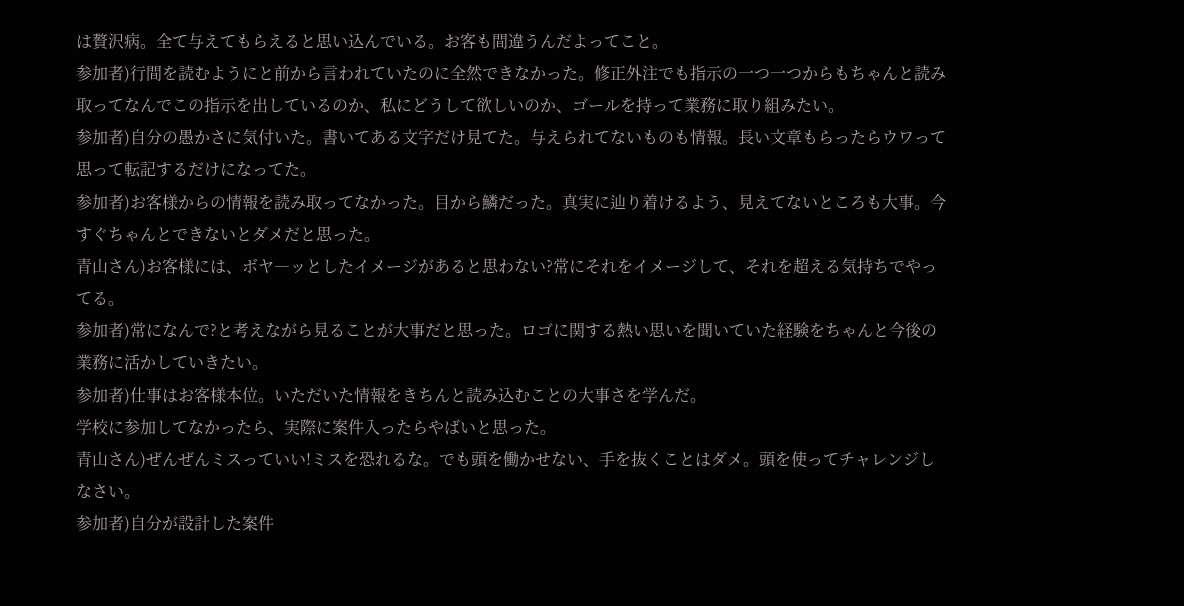は贅沢病。全て与えてもらえると思い込んでいる。お客も間違うんだよってこと。
参加者)行間を読むようにと前から言われていたのに全然できなかった。修正外注でも指示の一つ一つからもちゃんと読み取ってなんでこの指示を出しているのか、私にどうして欲しいのか、ゴールを持って業務に取り組みたい。
参加者)自分の愚かさに気付いた。書いてある文字だけ見てた。与えられてないものも情報。長い文章もらったらウワって思って転記するだけになってた。
参加者)お客様からの情報を読み取ってなかった。目から鱗だった。真実に辿り着けるよう、見えてないところも大事。今すぐちゃんとできないとダメだと思った。
青山さん)お客様には、ボヤ―ッとしたイメージがあると思わない?常にそれをイメージして、それを超える気持ちでやってる。
参加者)常になんで?と考えながら見ることが大事だと思った。ロゴに関する熱い思いを聞いていた経験をちゃんと今後の業務に活かしていきたい。
参加者)仕事はお客様本位。いただいた情報をきちんと読み込むことの大事さを学んだ。
学校に参加してなかったら、実際に案件入ったらやばいと思った。
青山さん)ぜんぜんミスっていい!ミスを恐れるな。でも頭を働かせない、手を抜くことはダメ。頭を使ってチャレンジしなさい。
参加者)自分が設計した案件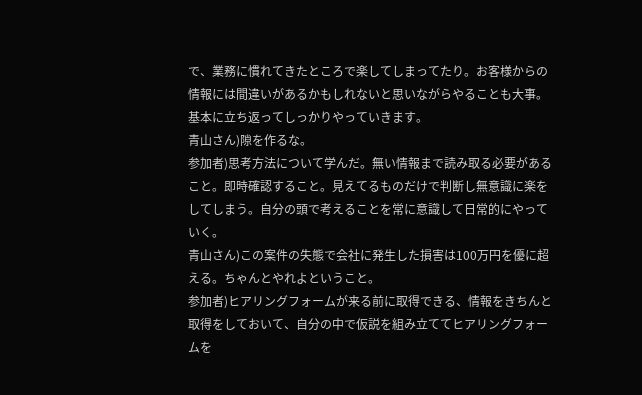で、業務に慣れてきたところで楽してしまってたり。お客様からの情報には間違いがあるかもしれないと思いながらやることも大事。基本に立ち返ってしっかりやっていきます。
青山さん)隙を作るな。
参加者)思考方法について学んだ。無い情報まで読み取る必要があること。即時確認すること。見えてるものだけで判断し無意識に楽をしてしまう。自分の頭で考えることを常に意識して日常的にやっていく。
青山さん)この案件の失態で会社に発生した損害は100万円を優に超える。ちゃんとやれよということ。
参加者)ヒアリングフォームが来る前に取得できる、情報をきちんと取得をしておいて、自分の中で仮説を組み立ててヒアリングフォームを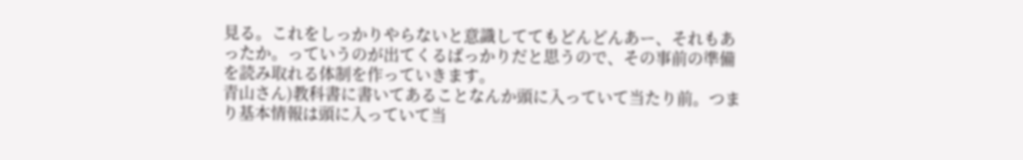見る。これをしっかりやらないと意識しててもどんどんあー、それもあったか。っていうのが出てくるばっかりだと思うので、その事前の準備を読み取れる体制を作っていきます。
青山さん)教科書に書いてあることなんか頭に入っていて当たり前。つまり基本情報は頭に入っていて当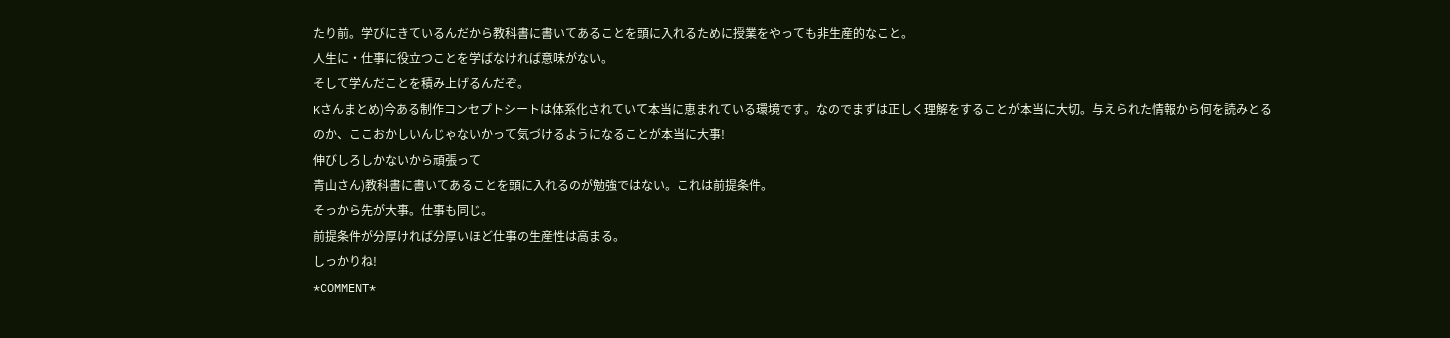たり前。学びにきているんだから教科書に書いてあることを頭に入れるために授業をやっても非生産的なこと。
人生に・仕事に役立つことを学ばなければ意味がない。
そして学んだことを積み上げるんだぞ。
Kさんまとめ)今ある制作コンセプトシートは体系化されていて本当に恵まれている環境です。なのでまずは正しく理解をすることが本当に大切。与えられた情報から何を読みとるのか、ここおかしいんじゃないかって気づけるようになることが本当に大事!
伸びしろしかないから頑張って
青山さん)教科書に書いてあることを頭に入れるのが勉強ではない。これは前提条件。
そっから先が大事。仕事も同じ。
前提条件が分厚ければ分厚いほど仕事の生産性は高まる。
しっかりね!
*COMMENT*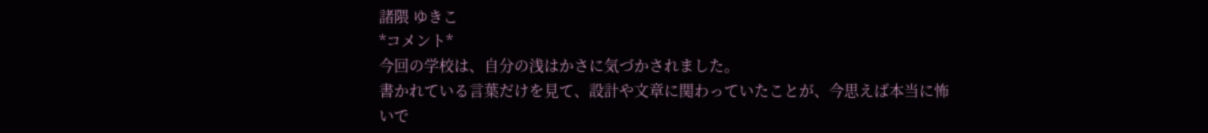諸隈 ゆきこ
*コメント*
今回の学校は、自分の浅はかさに気づかされました。
書かれている言葉だけを見て、設計や文章に関わっていたことが、今思えば本当に怖いで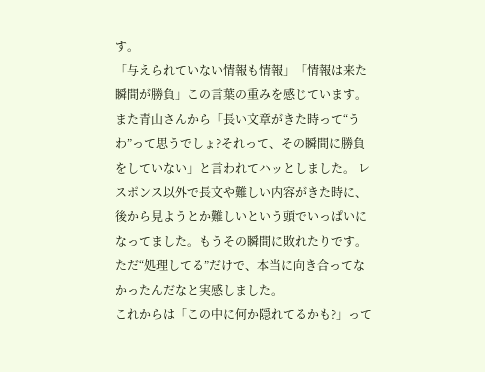す。
「与えられていない情報も情報」「情報は来た瞬間が勝負」この言葉の重みを感じています。
また青山さんから「長い文章がきた時って“うわ”って思うでしょ?それって、その瞬間に勝負をしていない」と言われてハッとしました。 レスポンス以外で長文や難しい内容がきた時に、後から見ようとか難しいという頭でいっぱいになってました。もうその瞬間に敗れたりです。
ただ“処理してる”だけで、本当に向き合ってなかったんだなと実感しました。
これからは「この中に何か隠れてるかも?」って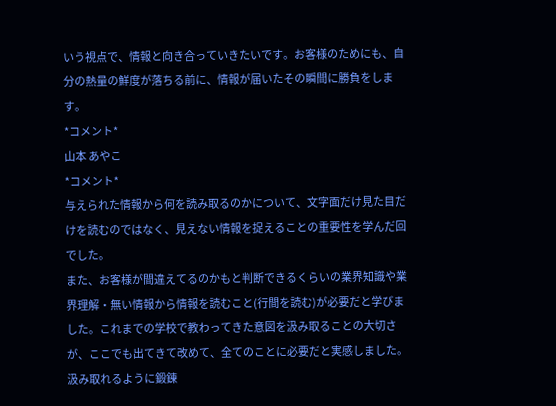いう視点で、情報と向き合っていきたいです。お客様のためにも、自分の熱量の鮮度が落ちる前に、情報が届いたその瞬間に勝負をします。
*コメント*
山本 あやこ
*コメント*
与えられた情報から何を読み取るのかについて、文字面だけ見た目だけを読むのではなく、見えない情報を捉えることの重要性を学んだ回でした。
また、お客様が間違えてるのかもと判断できるくらいの業界知識や業界理解・無い情報から情報を読むこと(行間を読む)が必要だと学びました。これまでの学校で教わってきた意図を汲み取ることの大切さが、ここでも出てきて改めて、全てのことに必要だと実感しました。汲み取れるように鍛錬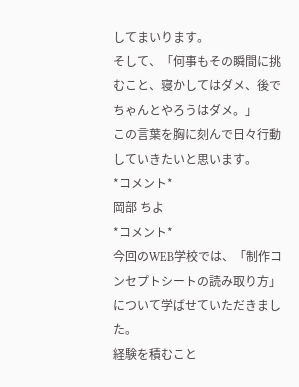してまいります。
そして、「何事もその瞬間に挑むこと、寝かしてはダメ、後でちゃんとやろうはダメ。」
この言葉を胸に刻んで日々行動していきたいと思います。
*コメント*
岡部 ちよ
*コメント*
今回のWEB学校では、「制作コンセプトシートの読み取り方」について学ばせていただきました。
経験を積むこと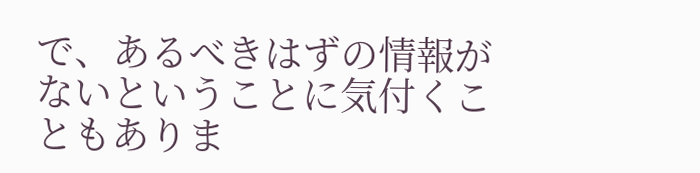で、あるべきはずの情報がないということに気付くこともありま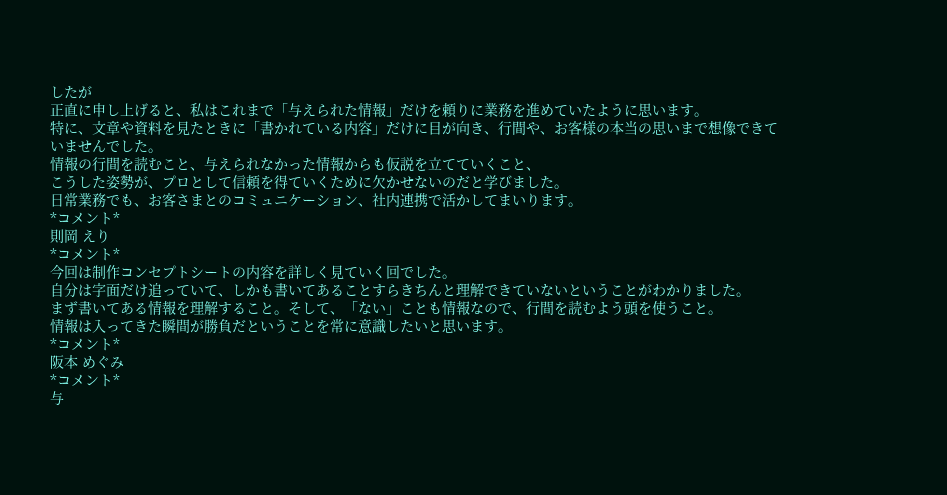したが
正直に申し上げると、私はこれまで「与えられた情報」だけを頼りに業務を進めていたように思います。
特に、文章や資料を見たときに「書かれている内容」だけに目が向き、行間や、お客様の本当の思いまで想像できていませんでした。
情報の行間を読むこと、与えられなかった情報からも仮説を立てていくこと、
こうした姿勢が、プロとして信頼を得ていくために欠かせないのだと学びました。
日常業務でも、お客さまとのコミュニケーション、社内連携で活かしてまいります。
*コメント*
則岡 えり
*コメント*
今回は制作コンセプトシートの内容を詳しく見ていく回でした。
自分は字面だけ追っていて、しかも書いてあることすらきちんと理解できていないということがわかりました。
まず書いてある情報を理解すること。そして、「ない」ことも情報なので、行間を読むよう頭を使うこと。
情報は入ってきた瞬間が勝負だということを常に意識したいと思います。
*コメント*
阪本 めぐみ
*コメント*
与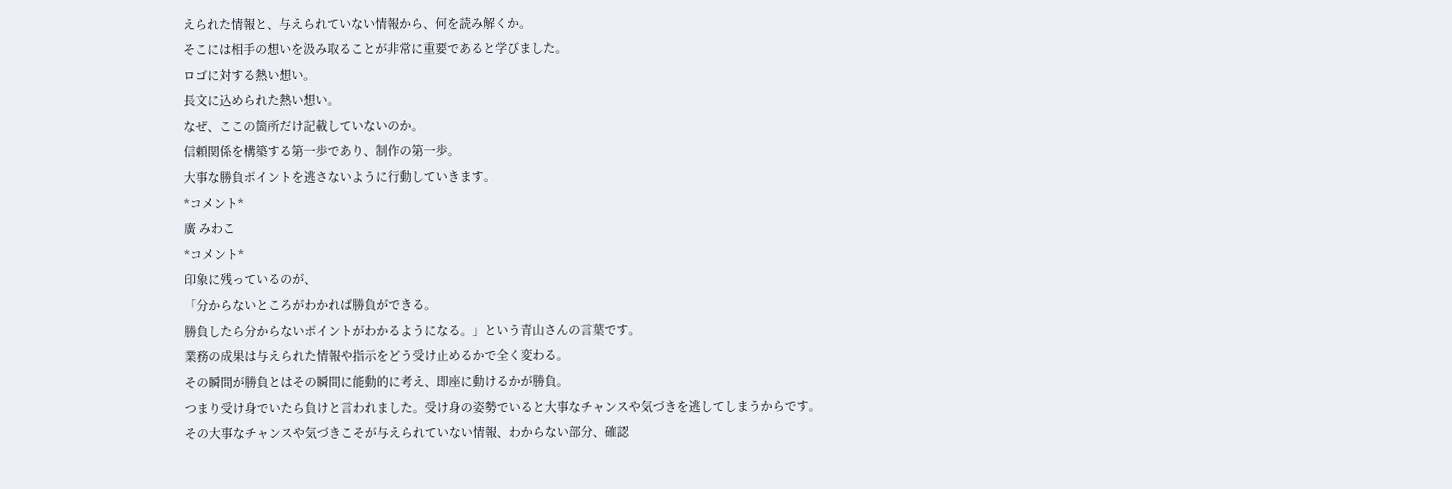えられた情報と、与えられていない情報から、何を読み解くか。
そこには相手の想いを汲み取ることが非常に重要であると学びました。
ロゴに対する熱い想い。
長文に込められた熱い想い。
なぜ、ここの箇所だけ記載していないのか。
信頼関係を構築する第一歩であり、制作の第一歩。
大事な勝負ポイントを逃さないように行動していきます。
*コメント*
廣 みわこ
*コメント*
印象に残っているのが、
「分からないところがわかれば勝負ができる。
勝負したら分からないポイントがわかるようになる。」という青山さんの言葉です。
業務の成果は与えられた情報や指示をどう受け止めるかで全く変わる。
その瞬間が勝負とはその瞬間に能動的に考え、即座に動けるかが勝負。
つまり受け身でいたら負けと言われました。受け身の姿勢でいると大事なチャンスや気づきを逃してしまうからです。
その大事なチャンスや気づきこそが与えられていない情報、わからない部分、確認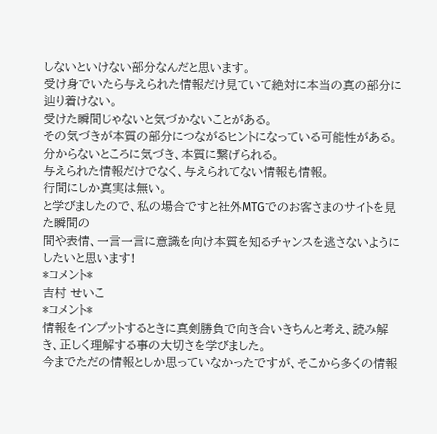しないといけない部分なんだと思います。
受け身でいたら与えられた情報だけ見ていて絶対に本当の真の部分に辿り着けない。
受けた瞬間じゃないと気づかないことがある。
その気づきが本質の部分につながるヒントになっている可能性がある。
分からないところに気づき、本質に繋げられる。
与えられた情報だけでなく、与えられてない情報も情報。
行間にしか真実は無い。
と学びましたので、私の場合ですと社外MTGでのお客さまのサイトを見た瞬間の
間や表情、一言一言に意識を向け本質を知るチャンスを逃さないようにしたいと思います!
*コメント*
吉村 せいこ
*コメント*
情報をインプットするときに真剣勝負で向き合いきちんと考え、読み解き、正しく理解する事の大切さを学びました。
今までただの情報としか思っていなかったですが、そこから多くの情報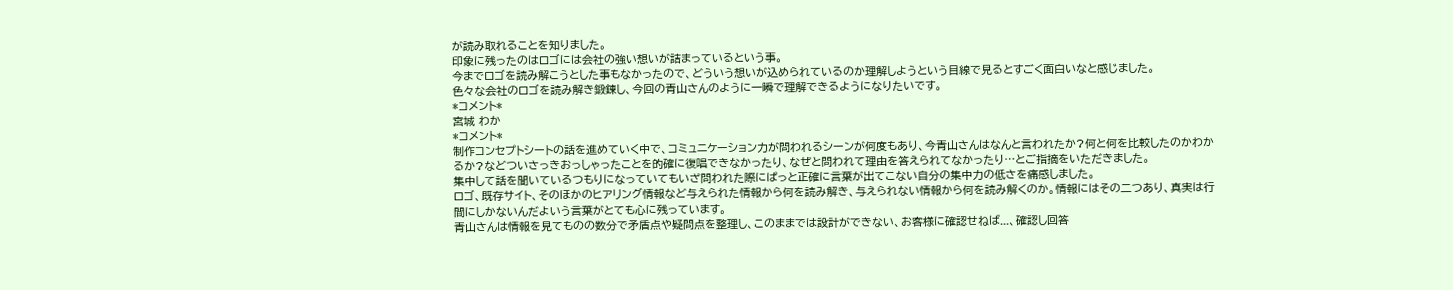が読み取れることを知りました。
印象に残ったのはロゴには会社の強い想いが詰まっているという事。
今までロゴを読み解こうとした事もなかったので、どういう想いが込められているのか理解しようという目線で見るとすごく面白いなと感じました。
色々な会社のロゴを読み解き鍛錬し、今回の青山さんのように一瞬で理解できるようになりたいです。
*コメント*
宮城 わか
*コメント*
制作コンセプトシートの話を進めていく中で、コミュニケーション力が問われるシーンが何度もあり、今青山さんはなんと言われたか?何と何を比較したのかわかるか?などついさっきおっしゃったことを的確に復唱できなかったり、なぜと問われて理由を答えられてなかったり…とご指摘をいただきました。
集中して話を聞いているつもりになっていてもいざ問われた際にぱっと正確に言葉が出てこない自分の集中力の低さを痛感しました。
ロゴ、既存サイト、そのほかのヒアリング情報など与えられた情報から何を読み解き、与えられない情報から何を読み解くのか。情報にはその二つあり、真実は行間にしかないんだよいう言葉がとても心に残っています。
青山さんは情報を見てものの数分で矛盾点や疑問点を整理し、このままでは設計ができない、お客様に確認せねば...、確認し回答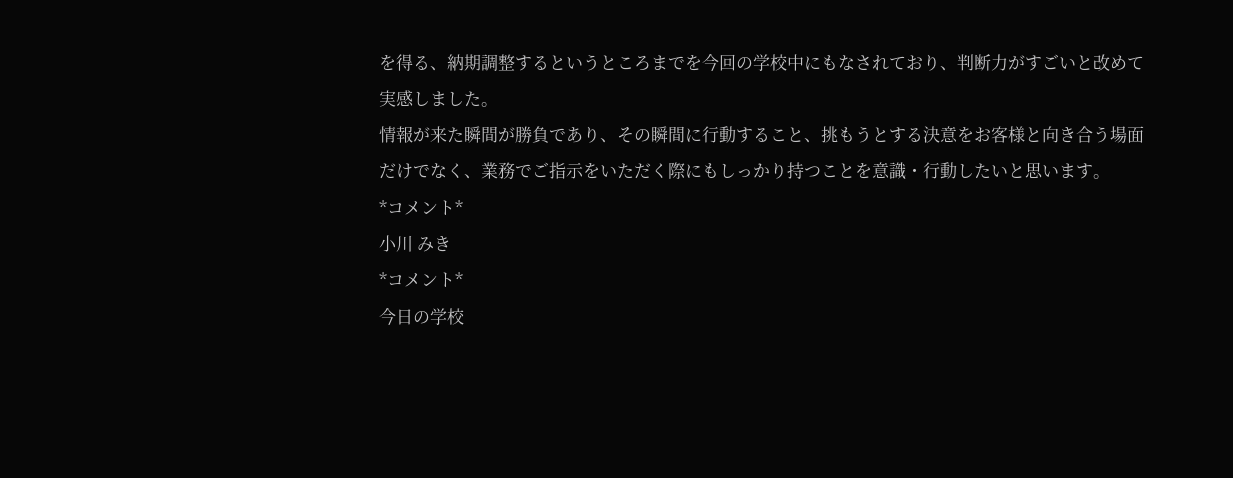を得る、納期調整するというところまでを今回の学校中にもなされており、判断力がすごいと改めて実感しました。
情報が来た瞬間が勝負であり、その瞬間に行動すること、挑もうとする決意をお客様と向き合う場面だけでなく、業務でご指示をいただく際にもしっかり持つことを意識・行動したいと思います。
*コメント*
小川 みき
*コメント*
今日の学校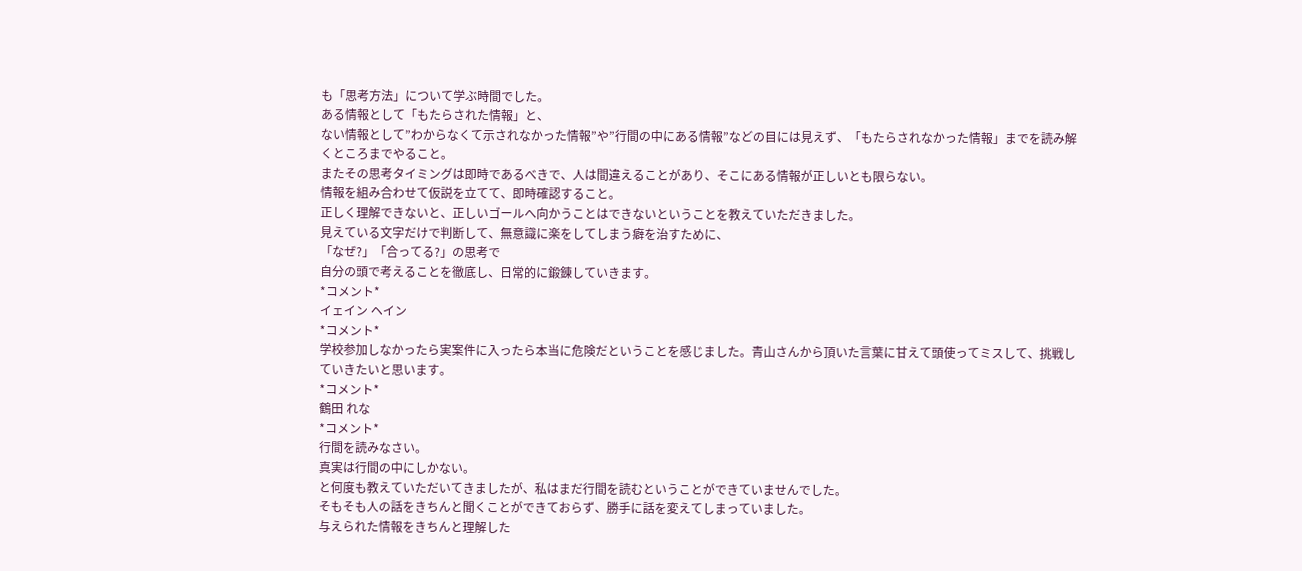も「思考方法」について学ぶ時間でした。
ある情報として「もたらされた情報」と、
ない情報として”わからなくて示されなかった情報”や”行間の中にある情報”などの目には見えず、「もたらされなかった情報」までを読み解くところまでやること。
またその思考タイミングは即時であるべきで、人は間違えることがあり、そこにある情報が正しいとも限らない。
情報を組み合わせて仮説を立てて、即時確認すること。
正しく理解できないと、正しいゴールへ向かうことはできないということを教えていただきました。
見えている文字だけで判断して、無意識に楽をしてしまう癖を治すために、
「なぜ?」「合ってる?」の思考で
自分の頭で考えることを徹底し、日常的に鍛錬していきます。
*コメント*
イェイン ヘイン
*コメント*
学校参加しなかったら実案件に入ったら本当に危険だということを感じました。青山さんから頂いた言葉に甘えて頭使ってミスして、挑戦していきたいと思います。
*コメント*
鶴田 れな
*コメント*
行間を読みなさい。
真実は行間の中にしかない。
と何度も教えていただいてきましたが、私はまだ行間を読むということができていませんでした。
そもそも人の話をきちんと聞くことができておらず、勝手に話を変えてしまっていました。
与えられた情報をきちんと理解した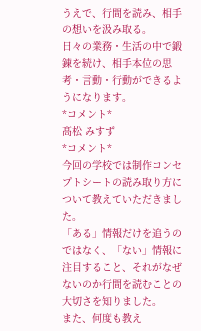うえで、行間を読み、相手の想いを汲み取る。
日々の業務・生活の中で鍛錬を続け、相手本位の思考・言動・行動ができるようになります。
*コメント*
髙松 みすず
*コメント*
今回の学校では制作コンセプトシートの読み取り方について教えていただきました。
「ある」情報だけを追うのではなく、「ない」情報に注目すること、それがなぜないのか行間を読むことの大切さを知りました。
また、何度も教え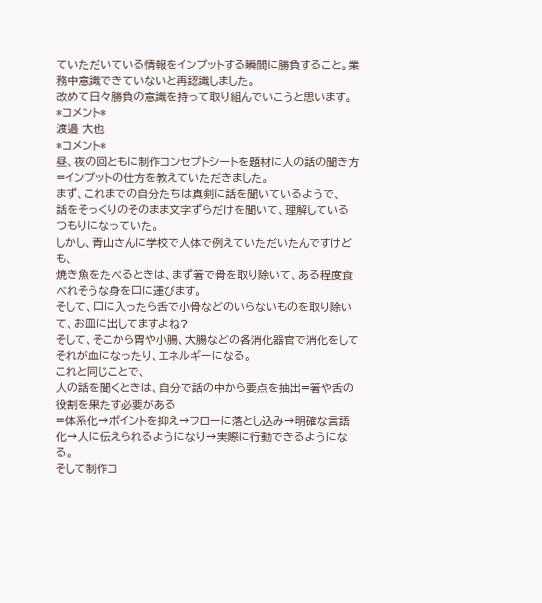ていただいている情報をインプットする瞬間に勝負すること。業務中意識できていないと再認識しました。
改めて日々勝負の意識を持って取り組んでいこうと思います。
*コメント*
渡邉 大也
*コメント*
昼、夜の回ともに制作コンセプトシートを題材に人の話の聞き方=インプットの仕方を教えていただきました。
まず、これまでの自分たちは真剣に話を聞いているようで、
話をそっくりのそのまま文字ずらだけを聞いて、理解しているつもりになっていた。
しかし、青山さんに学校で人体で例えていただいたんですけども、
焼き魚をたべるときは、まず箸で骨を取り除いて、ある程度食べれそうな身を口に運びます。
そして、口に入ったら舌で小骨などのいらないものを取り除いて、お皿に出してますよね?
そして、そこから胃や小腸、大腸などの各消化器官で消化をしてそれが血になったり、エネルギーになる。
これと同じことで、
人の話を聞くときは、自分で話の中から要点を抽出=箸や舌の役割を果たす必要がある
=体系化→ポイントを抑え→フローに落とし込み→明確な言語化→人に伝えられるようになり→実際に行動できるようになる。
そして制作コ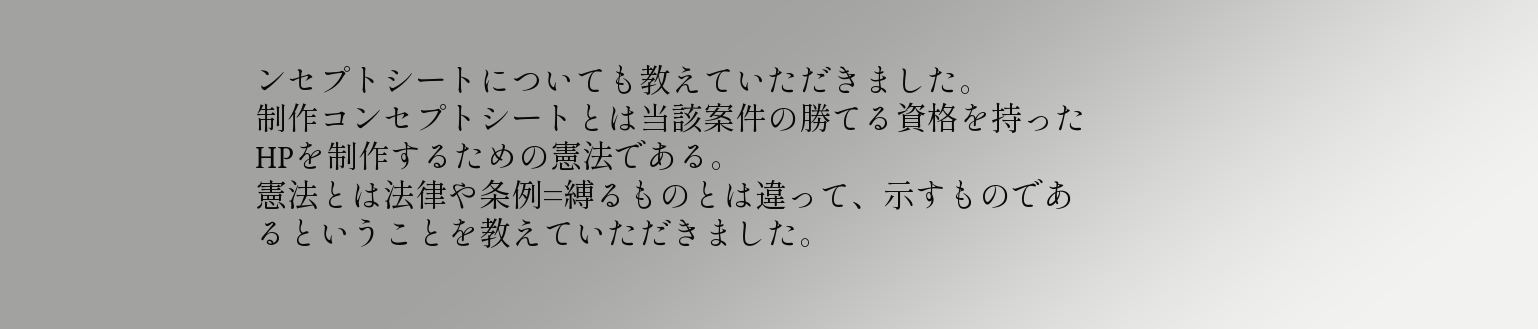ンセプトシートについても教えていただきました。
制作コンセプトシートとは当該案件の勝てる資格を持ったHPを制作するための憲法である。
憲法とは法律や条例=縛るものとは違って、示すものであるということを教えていただきました。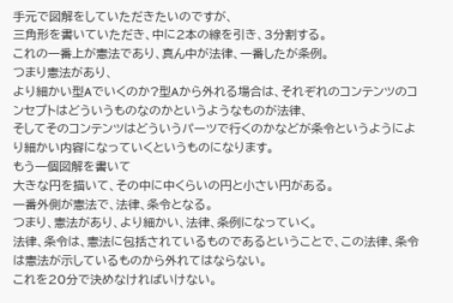手元で図解をしていただきたいのですが、
三角形を書いていただき、中に2本の線を引き、3分割する。
これの一番上が憲法であり、真ん中が法律、一番したが条例。
つまり憲法があり、
より細かい型Aでいくのか?型Aから外れる場合は、それぞれのコンテンツのコンセプトはどういうものなのかというようなものが法律、
そしてそのコンテンツはどういうパーツで行くのかなどが条令というようにより細かい内容になっていくというものになります。
もう一個図解を書いて
大きな円を描いて、その中に中くらいの円と小さい円がある。
一番外側が憲法で、法律、条令となる。
つまり、憲法があり、より細かい、法律、条例になっていく。
法律、条令は、憲法に包括されているものであるということで、この法律、条令は憲法が示しているものから外れてはならない。
これを20分で決めなければいけない。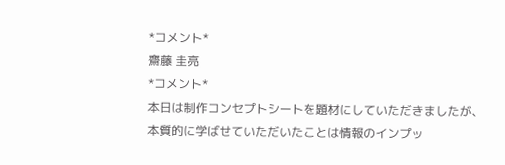*コメント*
齋藤 圭亮
*コメント*
本日は制作コンセプトシートを題材にしていただきましたが、本質的に学ばせていただいたことは情報のインプッ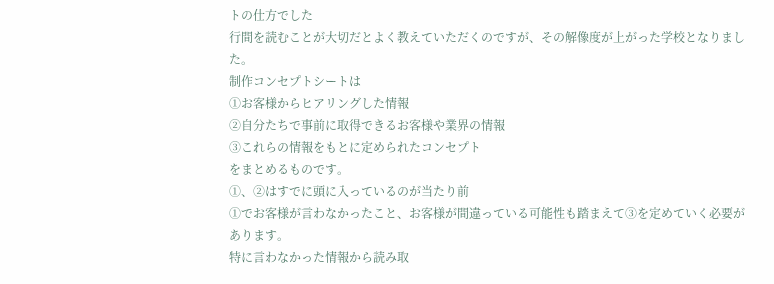トの仕方でした
行間を読むことが大切だとよく教えていただくのですが、その解像度が上がった学校となりました。
制作コンセプトシートは
①お客様からヒアリングした情報
②自分たちで事前に取得できるお客様や業界の情報
③これらの情報をもとに定められたコンセプト
をまとめるものです。
①、②はすでに頭に入っているのが当たり前
①でお客様が言わなかったこと、お客様が間違っている可能性も踏まえて③を定めていく必要があります。
特に言わなかった情報から読み取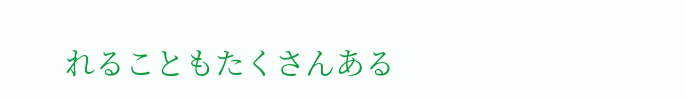れることもたくさんある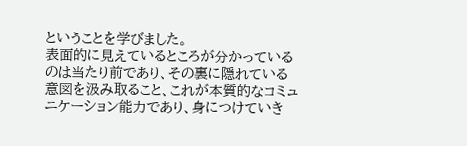ということを学びました。
表面的に見えているところが分かっているのは当たり前であり、その裏に隠れている意図を汲み取ること、これが本質的なコミュニケーション能力であり、身につけていき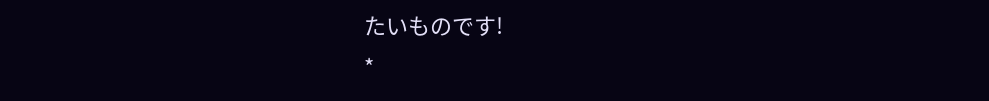たいものです!
*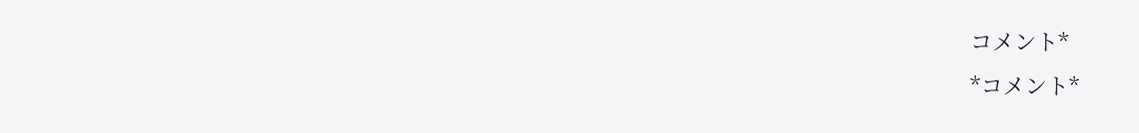コメント*
*コメント*